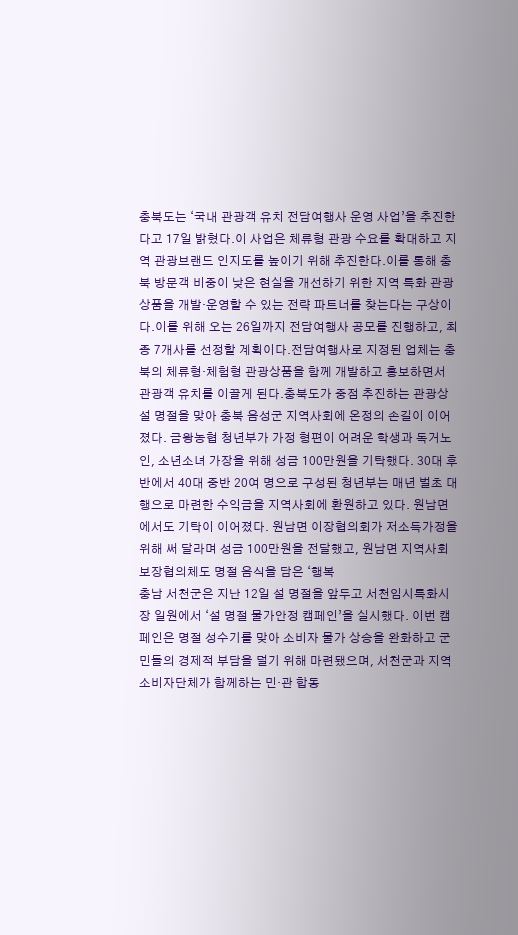충북도는 ‘국내 관광객 유치 전담여행사 운영 사업’을 추진한다고 17일 밝혔다.이 사업은 체류형 관광 수요를 확대하고 지역 관광브랜드 인지도를 높이기 위해 추진한다.이를 통해 충북 방문객 비중이 낮은 현실을 개선하기 위한 지역 특화 관광상품을 개발·운영할 수 있는 전략 파트너를 찾는다는 구상이다.이를 위해 오는 26일까지 전담여행사 공모를 진행하고, 최종 7개사를 선정할 계획이다.전담여행사로 지정된 업체는 충북의 체류형·체험형 관광상품을 함께 개발하고 홍보하면서 관광객 유치를 이끌게 된다.충북도가 중점 추진하는 관광상
설 명절을 맞아 충북 음성군 지역사회에 온정의 손길이 이어졌다. 금왕농협 청년부가 가정 형편이 어려운 학생과 독거노인, 소년소녀 가장을 위해 성금 100만원을 기탁했다. 30대 후반에서 40대 중반 20여 명으로 구성된 청년부는 매년 벌초 대행으로 마련한 수익금을 지역사회에 환원하고 있다. 원남면에서도 기탁이 이어졌다. 원남면 이장협의회가 저소득가정을 위해 써 달라며 성금 100만원을 전달했고, 원남면 지역사회보장협의체도 명절 음식을 담은 ‘행복
충남 서천군은 지난 12일 설 명절을 앞두고 서천임시특화시장 일원에서 ‘설 명절 물가안정 캠페인’을 실시했다. 이번 캠페인은 명절 성수기를 맞아 소비자 물가 상승을 완화하고 군민들의 경제적 부담을 덜기 위해 마련됐으며, 서천군과 지역 소비자단체가 함께하는 민·관 합동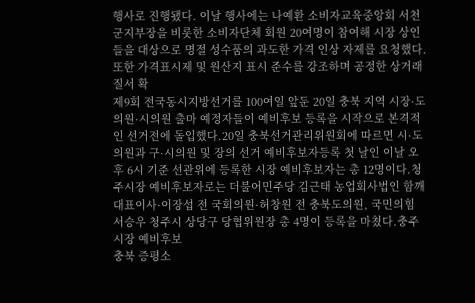행사로 진행됐다. 이날 행사에는 나예환 소비자교육중앙회 서천군지부장을 비롯한 소비자단체 회원 20여명이 참여해 시장 상인들을 대상으로 명절 성수품의 과도한 가격 인상 자제를 요청했다. 또한 가격표시제 및 원산지 표시 준수를 강조하며 공정한 상거래 질서 확
제9회 전국동시지방선거를 100여일 앞둔 20일 충북 지역 시장·도의원·시의원 출마 예정자들이 예비후보 등록을 시작으로 본격적인 선거전에 돌입했다.20일 충북선거관리위원회에 따르면 시·도의원과 구·시의원 및 장의 선거 예비후보자등록 첫 날인 이날 오후 6시 기준 선관위에 등록한 시장 예비후보자는 총 12명이다.청주시장 예비후보자로는 더불어민주당 김근태 농업회사법인 함깨 대표이사·이장섭 전 국회의원·허창원 전 충북도의원, 국민의힘 서승우 청주시 상당구 당협위원장 총 4명이 등록을 마쳤다.충주시장 예비후보
충북 증평소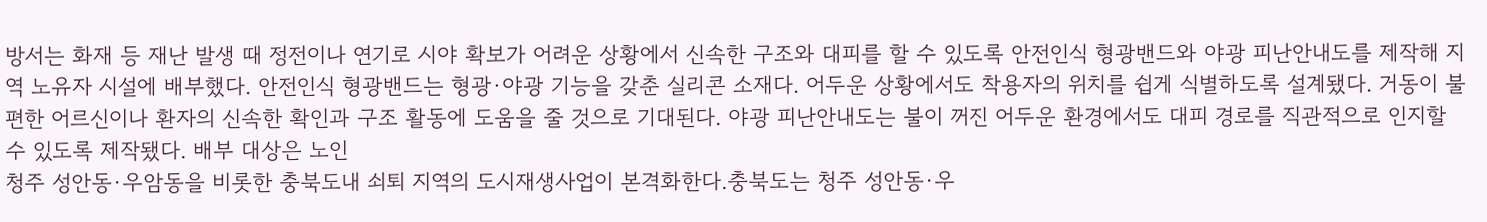방서는 화재 등 재난 발생 때 정전이나 연기로 시야 확보가 어려운 상황에서 신속한 구조와 대피를 할 수 있도록 안전인식 형광밴드와 야광 피난안내도를 제작해 지역 노유자 시설에 배부했다. 안전인식 형광밴드는 형광·야광 기능을 갖춘 실리콘 소재다. 어두운 상황에서도 착용자의 위치를 쉽게 식별하도록 설계됐다. 거동이 불편한 어르신이나 환자의 신속한 확인과 구조 활동에 도움을 줄 것으로 기대된다. 야광 피난안내도는 불이 꺼진 어두운 환경에서도 대피 경로를 직관적으로 인지할 수 있도록 제작됐다. 배부 대상은 노인
청주 성안동·우암동을 비롯한 충북도내 쇠퇴 지역의 도시재생사업이 본격화한다.충북도는 청주 성안동·우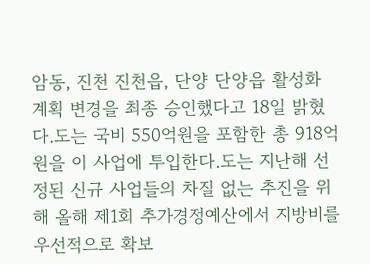암동, 진천 진천읍, 단양 단양읍 활성화 계획 변경을 최종 승인했다고 18일 밝혔다.도는 국비 550억원을 포함한 총 918억원을 이 사업에 투입한다.도는 지난해 선정된 신규 사업들의 차질 없는 추진을 위해 올해 제1회 추가경정예산에서 지방비를 우선적으로 확보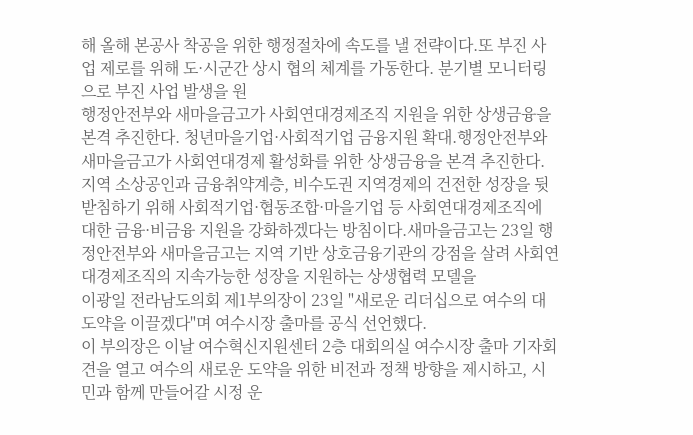해 올해 본공사 착공을 위한 행정절차에 속도를 낼 전략이다.또 부진 사업 제로를 위해 도·시군간 상시 협의 체계를 가동한다. 분기별 모니터링으로 부진 사업 발생을 원
행정안전부와 새마을금고가 사회연대경제조직 지원을 위한 상생금융을 본격 추진한다. 청년마을기업·사회적기업 금융지원 확대.행정안전부와 새마을금고가 사회연대경제 활성화를 위한 상생금융을 본격 추진한다. 지역 소상공인과 금융취약계층, 비수도권 지역경제의 건전한 성장을 뒷받침하기 위해 사회적기업·협동조합·마을기업 등 사회연대경제조직에 대한 금융·비금융 지원을 강화하겠다는 방침이다.새마을금고는 23일 행정안전부와 새마을금고는 지역 기반 상호금융기관의 강점을 살려 사회연대경제조직의 지속가능한 성장을 지원하는 상생협력 모델을
이광일 전라남도의회 제1부의장이 23일 "새로운 리더십으로 여수의 대도약을 이끌겠다"며 여수시장 출마를 공식 선언했다.
이 부의장은 이날 여수혁신지원센터 2층 대회의실 여수시장 출마 기자회견을 열고 여수의 새로운 도약을 위한 비전과 정책 방향을 제시하고, 시민과 함께 만들어갈 시정 운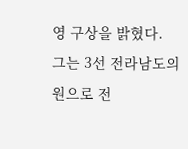영 구상을 밝혔다.
그는 3선 전라남도의원으로 전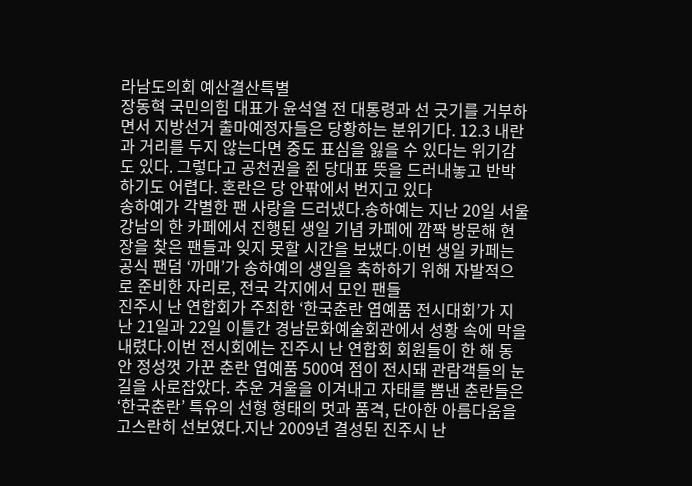라남도의회 예산결산특별
장동혁 국민의힘 대표가 윤석열 전 대통령과 선 긋기를 거부하면서 지방선거 출마예정자들은 당황하는 분위기다. 12.3 내란과 거리를 두지 않는다면 중도 표심을 잃을 수 있다는 위기감도 있다. 그렇다고 공천권을 쥔 당대표 뜻을 드러내놓고 반박하기도 어렵다. 혼란은 당 안팎에서 번지고 있다
송하예가 각별한 팬 사랑을 드러냈다.송하예는 지난 20일 서울 강남의 한 카페에서 진행된 생일 기념 카페에 깜짝 방문해 현장을 찾은 팬들과 잊지 못할 시간을 보냈다.이번 생일 카페는 공식 팬덤 ‘까매’가 송하예의 생일을 축하하기 위해 자발적으로 준비한 자리로, 전국 각지에서 모인 팬들
진주시 난 연합회가 주최한 ‘한국춘란 엽예품 전시대회’가 지난 21일과 22일 이틀간 경남문화예술회관에서 성황 속에 막을 내렸다.이번 전시회에는 진주시 난 연합회 회원들이 한 해 동안 정성껏 가꾼 춘란 엽예품 500여 점이 전시돼 관람객들의 눈길을 사로잡았다. 추운 겨울을 이겨내고 자태를 뽐낸 춘란들은 ‘한국춘란’ 특유의 선형 형태의 멋과 품격, 단아한 아름다움을 고스란히 선보였다.지난 2009년 결성된 진주시 난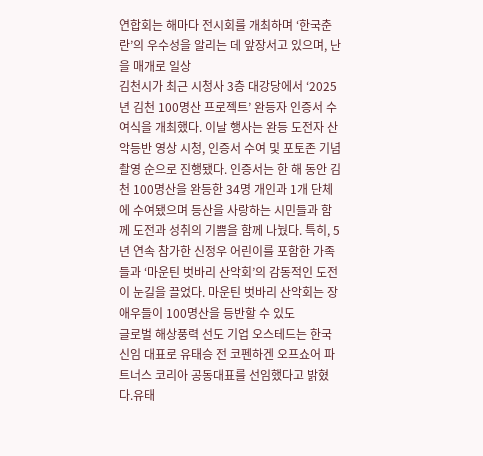연합회는 해마다 전시회를 개최하며 ‘한국춘란’의 우수성을 알리는 데 앞장서고 있으며, 난을 매개로 일상
김천시가 최근 시청사 3층 대강당에서 ‘2025년 김천 100명산 프로젝트’ 완등자 인증서 수여식을 개최했다. 이날 행사는 완등 도전자 산악등반 영상 시청, 인증서 수여 및 포토존 기념 촬영 순으로 진행됐다. 인증서는 한 해 동안 김천 100명산을 완등한 34명 개인과 1개 단체에 수여됐으며 등산을 사랑하는 시민들과 함께 도전과 성취의 기쁨을 함께 나눴다. 특히, 5년 연속 참가한 신정우 어린이를 포함한 가족들과 ‘마운틴 벗바리 산악회’의 감동적인 도전이 눈길을 끌었다. 마운틴 벗바리 산악회는 장애우들이 100명산을 등반할 수 있도
글로벌 해상풍력 선도 기업 오스테드는 한국 신임 대표로 유태승 전 코펜하겐 오프쇼어 파트너스 코리아 공동대표를 선임했다고 밝혔다.유태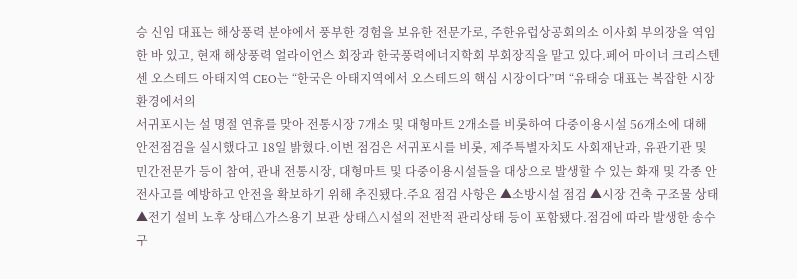승 신임 대표는 해상풍력 분야에서 풍부한 경험을 보유한 전문가로, 주한유럽상공회의소 이사회 부의장을 역임한 바 있고, 현재 해상풍력 얼라이언스 회장과 한국풍력에너지학회 부회장직을 맡고 있다.페어 마이너 크리스텐센 오스테드 아태지역 CEO는 “한국은 아태지역에서 오스테드의 핵심 시장이다”며 “유태승 대표는 복잡한 시장 환경에서의
서귀포시는 설 명절 연휴를 맞아 전통시장 7개소 및 대형마트 2개소를 비롯하여 다중이용시설 56개소에 대해 안전점검을 실시했다고 18일 밝혔다.이번 점검은 서귀포시를 비롯, 제주특별자치도 사회재난과, 유관기관 및 민간전문가 등이 참여, 관내 전통시장, 대형마트 및 다중이용시설들을 대상으로 발생할 수 있는 화재 및 각종 안전사고를 예방하고 안전을 확보하기 위해 추진됐다.주요 점검 사항은 ▲소방시설 점검 ▲시장 건축 구조물 상태 ▲전기 설비 노후 상태△가스용기 보관 상태△시설의 전반적 관리상태 등이 포함됐다.점검에 따라 발생한 송수구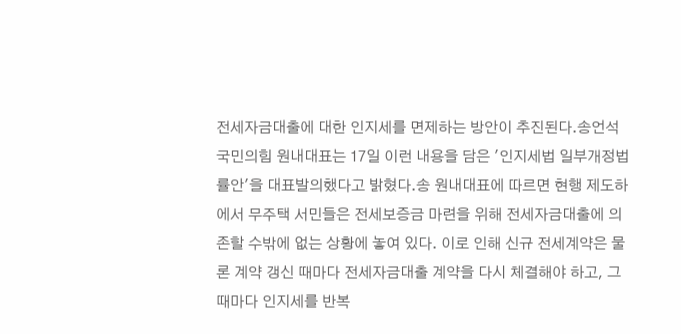전세자금대출에 대한 인지세를 면제하는 방안이 추진된다.송언석 국민의힘 원내대표는 17일 이런 내용을 담은 '인지세법 일부개정법률안'을 대표발의했다고 밝혔다.송 원내대표에 따르면 현행 제도하에서 무주택 서민들은 전세보증금 마련을 위해 전세자금대출에 의존할 수밖에 없는 상황에 놓여 있다. 이로 인해 신규 전세계약은 물론 계약 갱신 때마다 전세자금대출 계약을 다시 체결해야 하고, 그때마다 인지세를 반복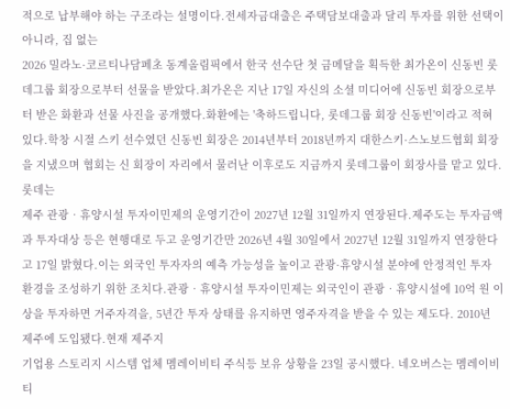적으로 납부해야 하는 구조라는 설명이다.전세자금대출은 주택담보대출과 달리 투자를 위한 선택이 아니라, 집 없는
2026 밀라노·코르티나담페초 동계올림픽에서 한국 선수단 첫 금메달을 획득한 최가온이 신동빈 롯데그룹 회장으로부터 선물을 받았다.최가온은 지난 17일 자신의 소셜 미디어에 신동빈 회장으로부터 받은 화환과 선물 사진을 공개했다.화환에는 '축하드립니다, 롯데그룹 회장 신동빈'이라고 적혀 있다.학창 시절 스키 선수였던 신동빈 회장은 2014년부터 2018년까지 대한스키·스노보드협회 회장을 지냈으며 협회는 신 회장이 자리에서 물러난 이후로도 지금까지 롯데그룹이 회장사를 맡고 있다.롯데는
제주 관광‧휴양시설 투자이민제의 운영기간이 2027년 12월 31일까지 연장된다.제주도는 투자금액과 투자대상 등은 현행대로 두고 운영기간만 2026년 4월 30일에서 2027년 12월 31일까지 연장한다고 17일 밝혔다.이는 외국인 투자자의 예측 가능성을 높이고 관광·휴양시설 분야에 안정적인 투자 환경을 조성하기 위한 조치다.관광‧휴양시설 투자이민제는 외국인이 관광‧휴양시설에 10억 원 이상을 투자하면 거주자격을, 5년간 투자 상태를 유지하면 영주자격을 받을 수 있는 제도다. 2010년 제주에 도입됐다.현재 제주지
기업용 스토리지 시스템 업체 멤레이비티 주식등 보유 상황을 23일 공시했다. 네오버스는 멤레이비티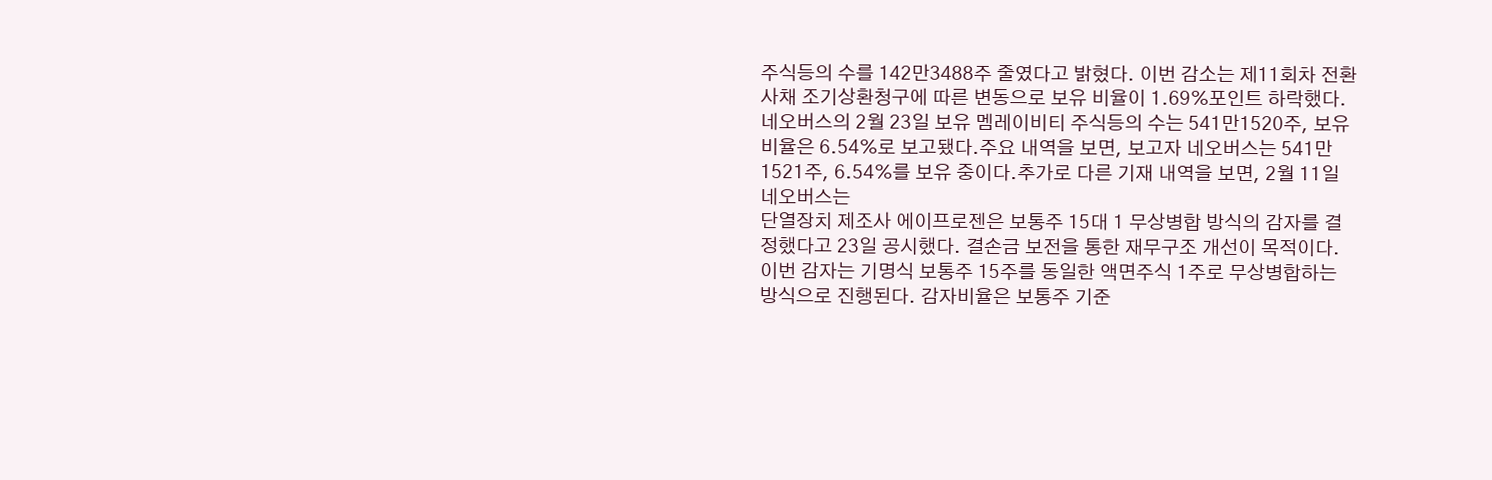주식등의 수를 142만3488주 줄였다고 밝혔다. 이번 감소는 제11회차 전환사채 조기상환청구에 따른 변동으로 보유 비율이 1.69%포인트 하락했다.네오버스의 2월 23일 보유 멤레이비티 주식등의 수는 541만1520주, 보유 비율은 6.54%로 보고됐다.주요 내역을 보면, 보고자 네오버스는 541만1521주, 6.54%를 보유 중이다.추가로 다른 기재 내역을 보면, 2월 11일 네오버스는
단열장치 제조사 에이프로젠은 보통주 15대 1 무상병합 방식의 감자를 결정했다고 23일 공시했다. 결손금 보전을 통한 재무구조 개선이 목적이다.이번 감자는 기명식 보통주 15주를 동일한 액면주식 1주로 무상병합하는 방식으로 진행된다. 감자비율은 보통주 기준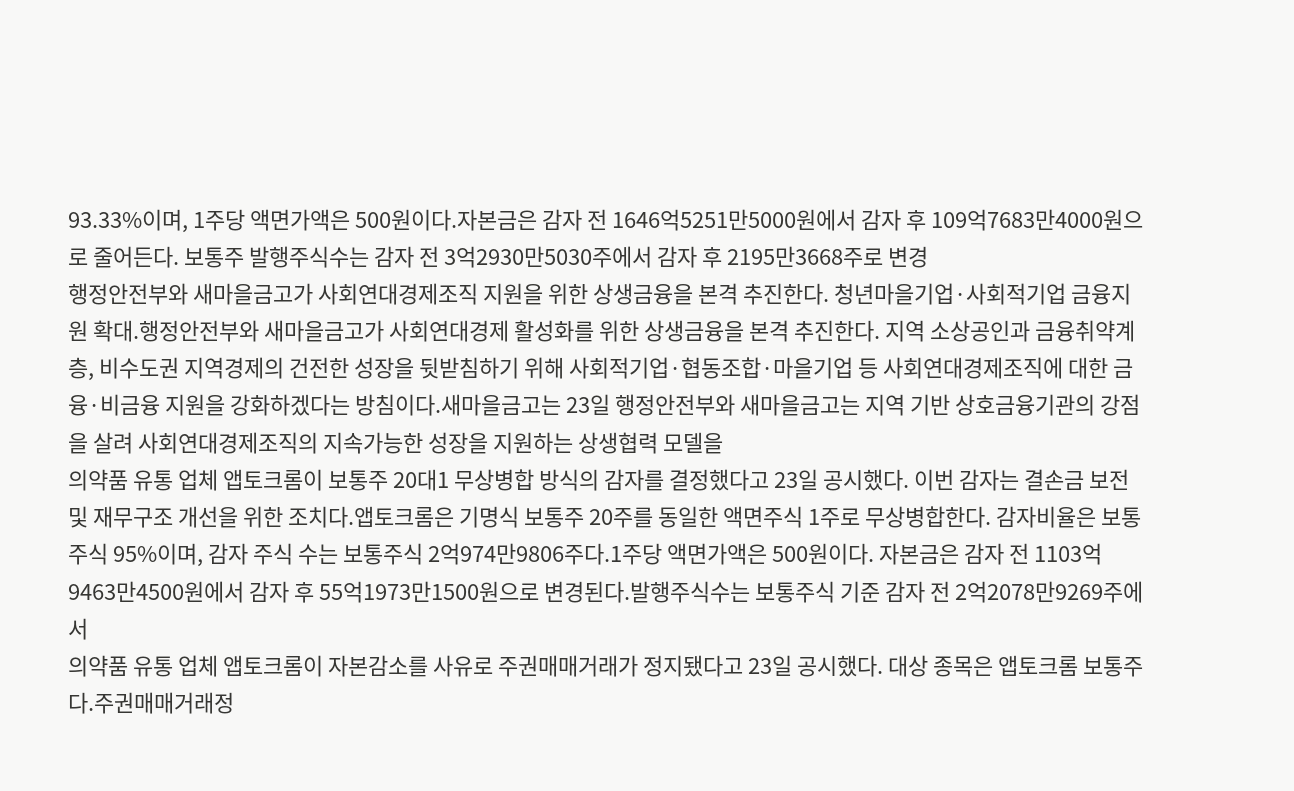93.33%이며, 1주당 액면가액은 500원이다.자본금은 감자 전 1646억5251만5000원에서 감자 후 109억7683만4000원으로 줄어든다. 보통주 발행주식수는 감자 전 3억2930만5030주에서 감자 후 2195만3668주로 변경
행정안전부와 새마을금고가 사회연대경제조직 지원을 위한 상생금융을 본격 추진한다. 청년마을기업·사회적기업 금융지원 확대.행정안전부와 새마을금고가 사회연대경제 활성화를 위한 상생금융을 본격 추진한다. 지역 소상공인과 금융취약계층, 비수도권 지역경제의 건전한 성장을 뒷받침하기 위해 사회적기업·협동조합·마을기업 등 사회연대경제조직에 대한 금융·비금융 지원을 강화하겠다는 방침이다.새마을금고는 23일 행정안전부와 새마을금고는 지역 기반 상호금융기관의 강점을 살려 사회연대경제조직의 지속가능한 성장을 지원하는 상생협력 모델을
의약품 유통 업체 앱토크롬이 보통주 20대1 무상병합 방식의 감자를 결정했다고 23일 공시했다. 이번 감자는 결손금 보전 및 재무구조 개선을 위한 조치다.앱토크롬은 기명식 보통주 20주를 동일한 액면주식 1주로 무상병합한다. 감자비율은 보통주식 95%이며, 감자 주식 수는 보통주식 2억974만9806주다.1주당 액면가액은 500원이다. 자본금은 감자 전 1103억9463만4500원에서 감자 후 55억1973만1500원으로 변경된다.발행주식수는 보통주식 기준 감자 전 2억2078만9269주에서
의약품 유통 업체 앱토크롬이 자본감소를 사유로 주권매매거래가 정지됐다고 23일 공시했다. 대상 종목은 앱토크롬 보통주다.주권매매거래정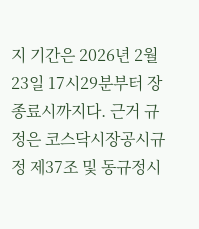지 기간은 2026년 2월23일 17시29분부터 장종료시까지다. 근거 규정은 코스닥시장공시규정 제37조 및 동규정시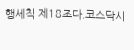행세칙 제18조다.코스닥시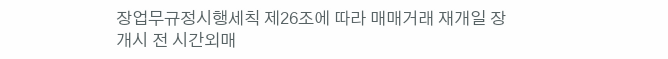장업무규정시행세칙 제26조에 따라 매매거래 재개일 장개시 전 시간외매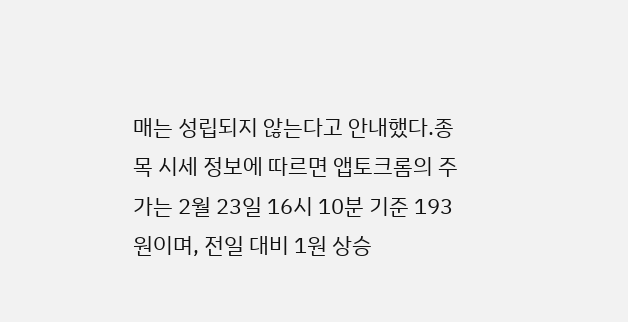매는 성립되지 않는다고 안내했다.종목 시세 정보에 따르면 앱토크롬의 주가는 2월 23일 16시 10분 기준 193원이며, 전일 대비 1원 상승